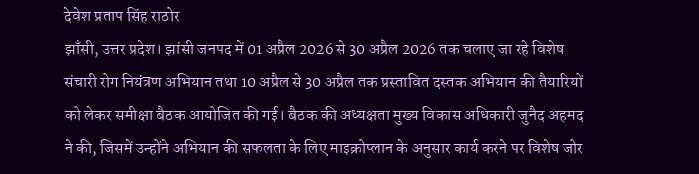देवेश प्रताप सिंह राठोर
झाँसी, उत्तर प्रदेश। झांसी जनपद में 01 अप्रैल 2026 से 30 अप्रैल 2026 तक चलाए जा रहे विशेष संचारी रोग नियंत्रण अभियान तथा 10 अप्रैल से 30 अप्रैल तक प्रस्तावित दस्तक अभियान की तैयारियों को लेकर समीक्षा बैठक आयोजित की गई। बैठक की अध्यक्षता मुख्य विकास अधिकारी जुनैद अहमद ने की, जिसमें उन्होंने अभियान की सफलता के लिए माइक्रोप्लान के अनुसार कार्य करने पर विशेष जोर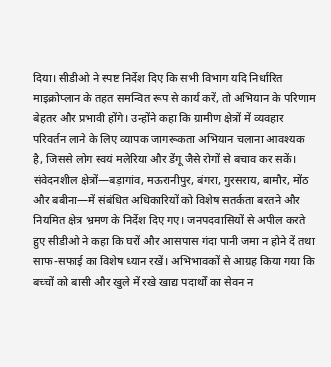दिया। सीडीओ ने स्पष्ट निर्देश दिए कि सभी विभाग यदि निर्धारित माइक्रोप्लान के तहत समन्वित रूप से कार्य करें, तो अभियान के परिणाम बेहतर और प्रभावी होंगे। उन्होंने कहा कि ग्रामीण क्षेत्रों में व्यवहार परिवर्तन लाने के लिए व्यापक जागरूकता अभियान चलाना आवश्यक है, जिससे लोग स्वयं मलेरिया और डेंगू जैसे रोगों से बचाव कर सकें। संवेदनशील क्षेत्रों—बड़ागांव, मऊरानीपुर, बंगरा, गुरसराय, बामौर, मोंठ और बबीना—में संबंधित अधिकारियों को विशेष सतर्कता बरतने और नियमित क्षेत्र भ्रमण के निर्देश दिए गए। जनपदवासियों से अपील करते हुए सीडीओ ने कहा कि घरों और आसपास गंदा पानी जमा न होने दें तथा साफ-सफाई का विशेष ध्यान रखें। अभिभावकों से आग्रह किया गया कि बच्चों को बासी और खुले में रखे खाद्य पदार्थों का सेवन न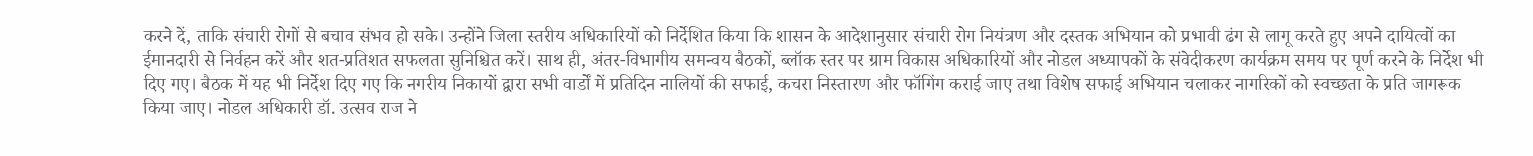करने दें, ताकि संचारी रोगों से बचाव संभव हो सके। उन्होंने जिला स्तरीय अधिकारियों को निर्देशित किया कि शासन के आदेशानुसार संचारी रोग नियंत्रण और दस्तक अभियान को प्रभावी ढंग से लागू करते हुए अपने दायित्वों का ईमानदारी से निर्वहन करें और शत-प्रतिशत सफलता सुनिश्चित करें। साथ ही, अंतर-विभागीय समन्वय बैठकों, ब्लॉक स्तर पर ग्राम विकास अधिकारियों और नोडल अध्यापकों के संवेदीकरण कार्यक्रम समय पर पूर्ण करने के निर्देश भी दिए गए। बैठक में यह भी निर्देश दिए गए कि नगरीय निकायों द्वारा सभी वार्डों में प्रतिदिन नालियों की सफाई, कचरा निस्तारण और फॉगिंग कराई जाए तथा विशेष सफाई अभियान चलाकर नागरिकों को स्वच्छता के प्रति जागरूक किया जाए। नोडल अधिकारी डॉ. उत्सव राज ने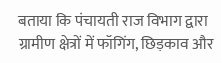बताया कि पंचायती राज विभाग द्वारा ग्रामीण क्षेत्रों में फॉगिंग, छिड़काव और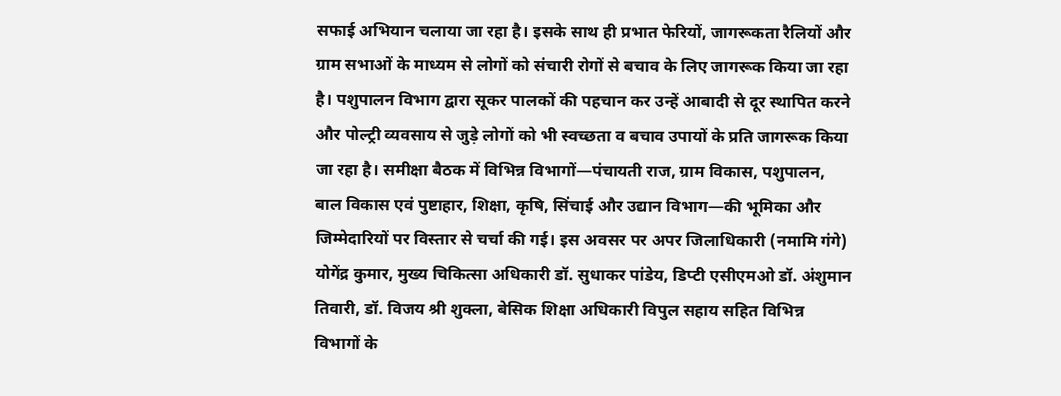सफाई अभियान चलाया जा रहा है। इसके साथ ही प्रभात फेरियों, जागरूकता रैलियों और ग्राम सभाओं के माध्यम से लोगों को संचारी रोगों से बचाव के लिए जागरूक किया जा रहा है। पशुपालन विभाग द्वारा सूकर पालकों की पहचान कर उन्हें आबादी से दूर स्थापित करने और पोल्ट्री व्यवसाय से जुड़े लोगों को भी स्वच्छता व बचाव उपायों के प्रति जागरूक किया जा रहा है। समीक्षा बैठक में विभिन्न विभागों—पंचायती राज, ग्राम विकास, पशुपालन, बाल विकास एवं पुष्टाहार, शिक्षा, कृषि, सिंचाई और उद्यान विभाग—की भूमिका और जिम्मेदारियों पर विस्तार से चर्चा की गई। इस अवसर पर अपर जिलाधिकारी (नमामि गंगे) योगेंद्र कुमार, मुख्य चिकित्सा अधिकारी डॉ. सुधाकर पांडेय, डिप्टी एसीएमओ डॉ. अंशुमान तिवारी, डॉ. विजय श्री शुक्ला, बेसिक शिक्षा अधिकारी विपुल सहाय सहित विभिन्न विभागों के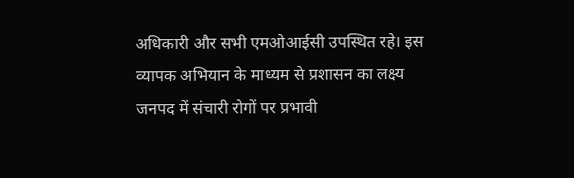अधिकारी और सभी एमओआईसी उपस्थित रहे। इस व्यापक अभियान के माध्यम से प्रशासन का लक्ष्य जनपद में संचारी रोगों पर प्रभावी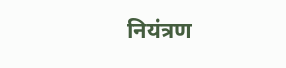नियंत्रण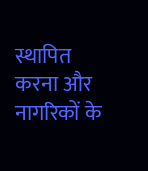स्थापित करना और नागरिकों के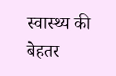स्वास्थ्य की बेहतर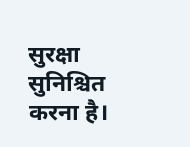सुरक्षा सुनिश्चित करना है।